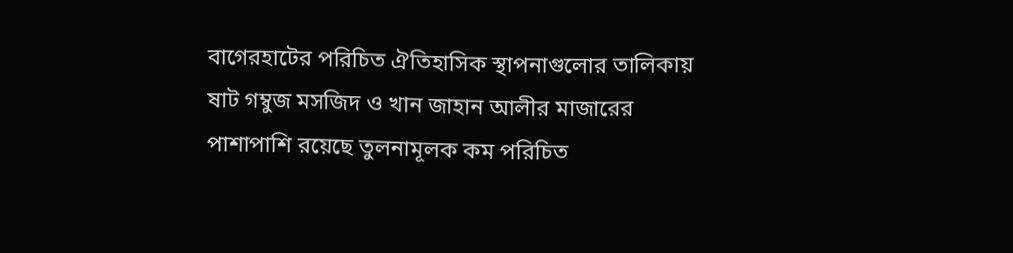বাগেরহাটের পরিচিত ঐতিহাসিক স্থাপনাগুলোর তালিকায় ষাট গম্বুজ মসজিদ ও খান জাহান আলীর মাজারের পাশাপাশি রয়েছে তুলনামূলক কম পরিচিত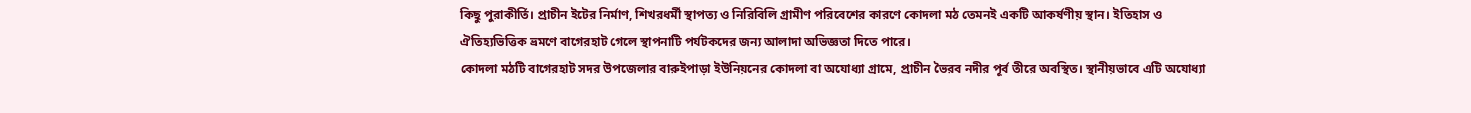কিছু পুরাকীর্তি। প্রাচীন ইটের নির্মাণ, শিখরধর্মী স্থাপত্য ও নিরিবিলি গ্রামীণ পরিবেশের কারণে কোদলা মঠ তেমনই একটি আকর্ষণীয় স্থান। ইতিহাস ও ঐতিহ্যভিত্তিক ভ্রমণে বাগেরহাট গেলে স্থাপনাটি পর্যটকদের জন্য আলাদা অভিজ্ঞতা দিতে পারে।
কোদলা মঠটি বাগেরহাট সদর উপজেলার বারুইপাড়া ইউনিয়নের কোদলা বা অযোধ্যা গ্রামে, প্রাচীন ভৈরব নদীর পূর্ব তীরে অবস্থিত। স্থানীয়ভাবে এটি অযোধ্যা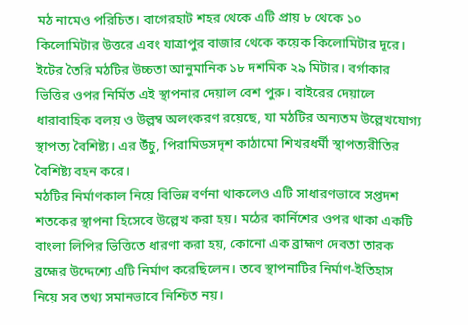মঠ নামেও পরিচিত। বাগেরহাট শহর থেকে এটি প্রায় ৮ থেকে ১০ কিলোমিটার উত্তরে এবং যাত্রাপুর বাজার থেকে কয়েক কিলোমিটার দূরে।
ইটের তৈরি মঠটির উচ্চতা আনুমানিক ১৮ দশমিক ২৯ মিটার। বর্গাকার ভিত্তির ওপর নির্মিত এই স্থাপনার দেয়াল বেশ পুরু। বাইরের দেয়ালে ধারাবাহিক বলয় ও উল্লম্ব অলংকরণ রয়েছে, যা মঠটির অন্যতম উল্লেখযোগ্য স্থাপত্য বৈশিষ্ট্য। এর উঁচু, পিরামিডসদৃশ কাঠামো শিখরধর্মী স্থাপত্যরীতির বৈশিষ্ট্য বহন করে।
মঠটির নির্মাণকাল নিয়ে বিভিন্ন বর্ণনা থাকলেও এটি সাধারণভাবে সপ্তদশ শতকের স্থাপনা হিসেবে উল্লেখ করা হয়। মঠের কার্নিশের ওপর থাকা একটি বাংলা লিপির ভিত্তিতে ধারণা করা হয়, কোনো এক ব্রাহ্মণ দেবতা তারক ব্রহ্মের উদ্দেশ্যে এটি নির্মাণ করেছিলেন। তবে স্থাপনাটির নির্মাণ-ইতিহাস নিয়ে সব তথ্য সমানভাবে নিশ্চিত নয়।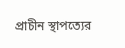প্রাচীন স্থাপত্যের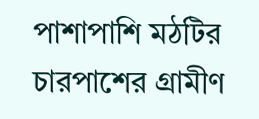পাশাপাশি মঠটির চারপাশের গ্রামীণ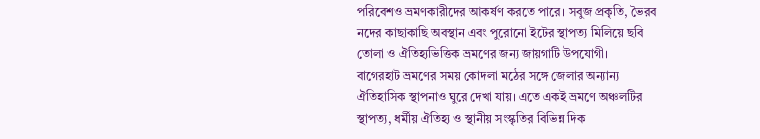পরিবেশও ভ্রমণকারীদের আকর্ষণ করতে পারে। সবুজ প্রকৃতি, ভৈরব নদের কাছাকাছি অবস্থান এবং পুরোনো ইটের স্থাপত্য মিলিয়ে ছবি তোলা ও ঐতিহ্যভিত্তিক ভ্রমণের জন্য জায়গাটি উপযোগী।
বাগেরহাট ভ্রমণের সময় কোদলা মঠের সঙ্গে জেলার অন্যান্য ঐতিহাসিক স্থাপনাও ঘুরে দেখা যায়। এতে একই ভ্রমণে অঞ্চলটির স্থাপত্য, ধর্মীয় ঐতিহ্য ও স্থানীয় সংস্কৃতির বিভিন্ন দিক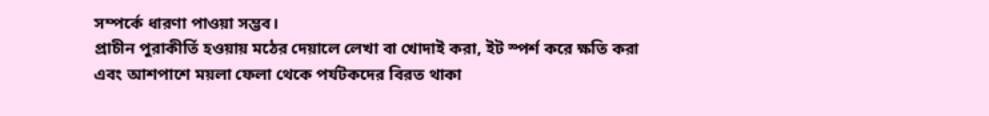সম্পর্কে ধারণা পাওয়া সম্ভব।
প্রাচীন পুরাকীর্তি হওয়ায় মঠের দেয়ালে লেখা বা খোদাই করা, ইট স্পর্শ করে ক্ষতি করা এবং আশপাশে ময়লা ফেলা থেকে পর্যটকদের বিরত থাকা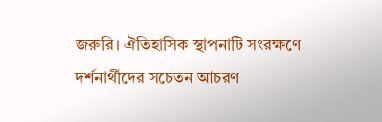জরুরি। ঐতিহাসিক স্থাপনাটি সংরক্ষণে দর্শনার্থীদের সচেতন আচরণ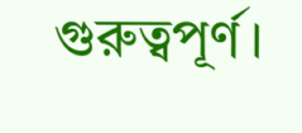গুরুত্বপূর্ণ।